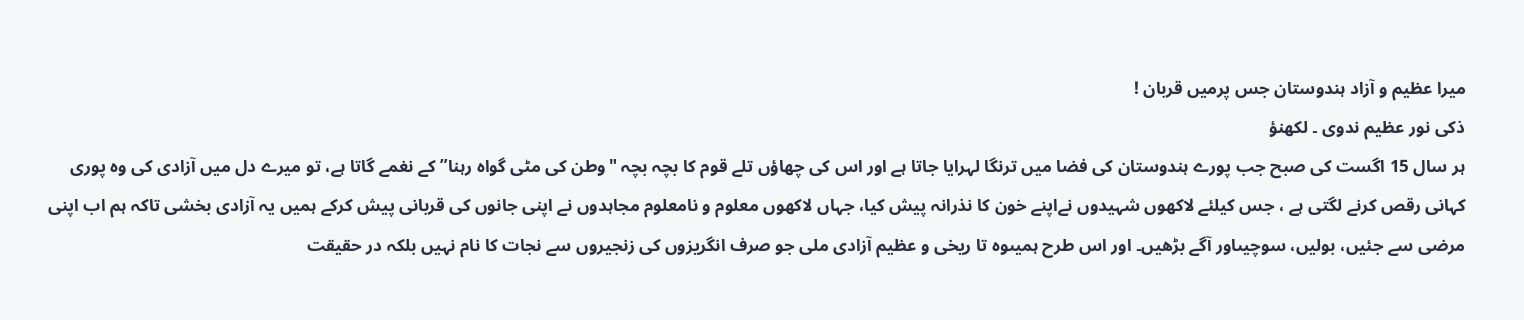میرا عظیم و آزاد ہندوستان جس پرمیں قربان !
ذکی نور عظیم ندوی ۔ لکھنؤ
ہر سال 15 اگست کی صبح جب پورے ہندوستان کی فضا میں ترنگا لہرایا جاتا ہے اور اس کی چھاؤں تلے قوم کا بچہ بچہ "وطن کی مٹی گواہ رہنا” کے نغمے گاتا ہے، تو میرے دل میں آزادی کی وہ پوری کہانی رقص کرنے لگتی ہے ، جس کیلئے لاکھوں شہیدوں نےاپنے خون کا نذرانہ پیش کیا، جہاں لاکھوں معلوم و نامعلوم مجاہدوں نے اپنی جانوں کی قربانی پیش کرکے ہمیں یہ آزادی بخشی تاکہ ہم اب اپنی مرضی سے جئیں، بولیں، سوچیںاور آگے بڑھیں۔ اور اس طرح ہمیںوہ تا ریخی و عظیم آزادی ملی جو صرف انگریزوں کی زنجیروں سے نجات کا نام نہیں بلکہ در حقیقت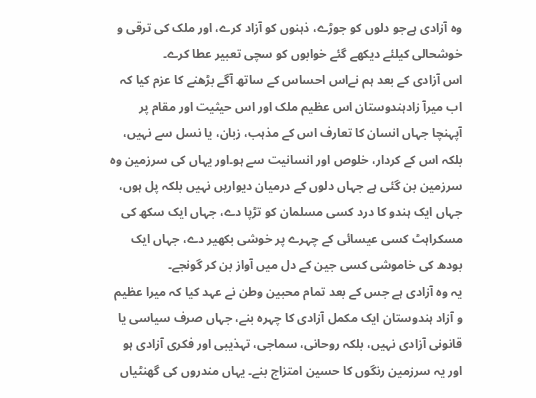وہ آزادی ہےجو دلوں کو جوڑے، ذہنوں کو آزاد کرے، اور ملک کی ترقی و خوشحالی کیلئے دیکھے گئے خوابوں کو سچی تعبیر عطا کرے۔
اس آزادی کے بعد ہم نےاس احساس کے ساتھ آگے بڑھنے کا عزم کیا کہ اب میرآ زادہندوستان اس عظیم ملک اور اس حیثیت اور مقام پر آپہنچا جہاں انسان کا تعارف اس کے مذہب، زبان، یا نسل سے نہیں، بلکہ اس کے کردار، خلوص اور انسانیت سے ہو۔اور یہاں کی سرزمین وہ سرزمین بن گئی ہے جہاں دلوں کے درمیان دیواریں نہیں بلکہ پل ہوں، جہاں ایک ہندو کا درد کسی مسلمان کو تڑپا دے، جہاں ایک سکھ کی مسکراہٹ کسی عیسائی کے چہرے پر خوشی بکھیر دے، جہاں ایک بودھ کی خاموشی کسی جین کے دل میں آواز بن کر گونجے۔
یہ وہ آزادی ہے جس کے بعد تمام محبین وطن نے عہد کیا کہ میرا عظیم و آزاد ہندوستان ایک مکمل آزادی کا چہرہ بنے، جہاں صرف سیاسی یا قانونی آزادی نہیں، بلکہ روحانی، سماجی، تہذیبی اور فکری آزادی ہو اور یہ سرزمین رنگوں کا حسین امتزاج بنے۔ یہاں مندروں کی گھنٹیاں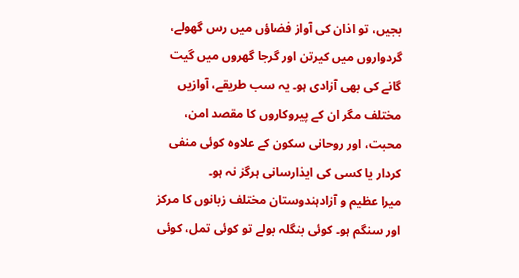بجیں، تو اذان کی آواز فضاؤں میں رس گھولے، گردواروں میں کیرتن اور گرجا گھروں میں گیت گانے کی بھی آزادی ہو۔ یہ سب طریقے، آوازیں مختلف مگر ان کے پیروکاروں کا مقصد امن، محبت، اور روحانی سکون کے علاوہ کوئی منفی کردار یا کسی کی ایذارسانی ہرگز نہ ہو۔
میرا عظیم و آزادہندوستان مختلف زبانوں کا مرکز اور سنگم ہو۔ کوئی بنگلہ بولے تو کوئی تمل، کوئی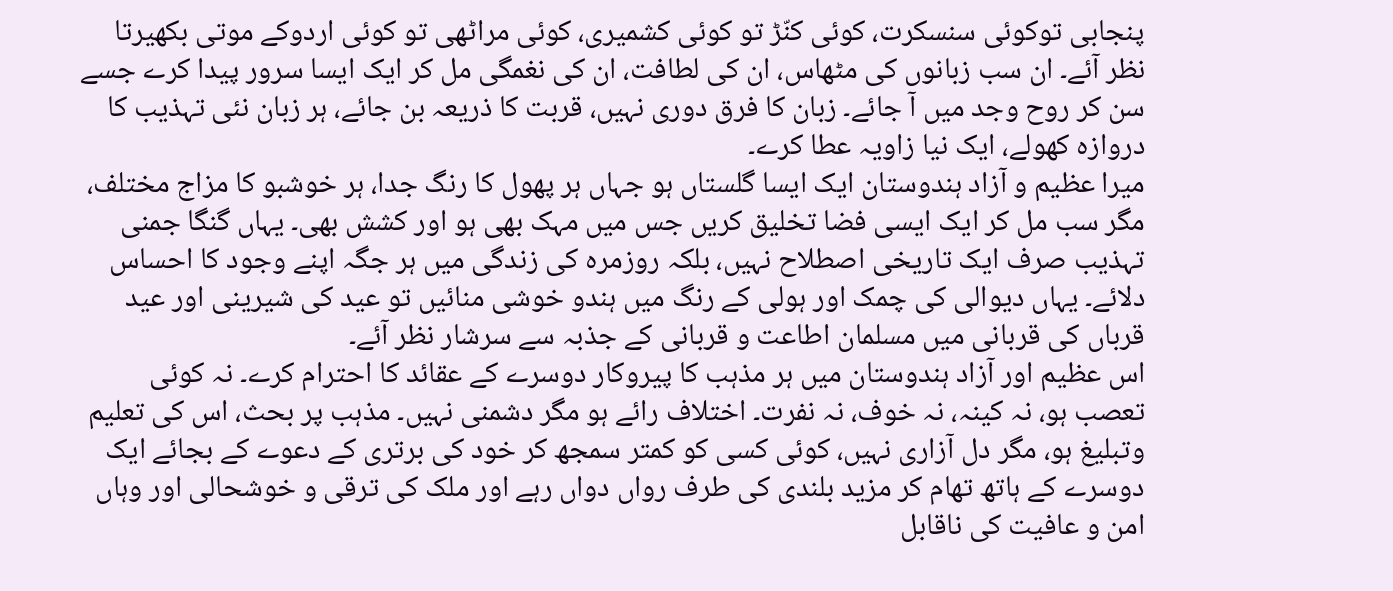پنجابی توکوئی سنسکرت، کوئی کنّڑ تو کوئی کشمیری، کوئی مراٹھی تو کوئی اردوکے موتی بکھیرتا نظر آئے۔ ان سب زبانوں کی مٹھاس، ان کی لطافت، ان کی نغمگی مل کر ایک ایسا سرور پیدا کرے جسے سن کر روح وجد میں آ جائے۔ زبان کا فرق دوری نہیں، قربت کا ذریعہ بن جائے، ہر زبان نئی تہذیب کا دروازہ کھولے، ایک نیا زاویہ عطا کرے۔
میرا عظیم و آزاد ہندوستان ایک ایسا گلستاں ہو جہاں ہر پھول کا رنگ جدا، ہر خوشبو کا مزاج مختلف، مگر سب مل کر ایک ایسی فضا تخلیق کریں جس میں مہک بھی ہو اور کشش بھی۔ یہاں گنگا جمنی تہذیب صرف ایک تاریخی اصطلاح نہیں، بلکہ روزمرہ کی زندگی میں ہر جگہ اپنے وجود کا احساس دلائے۔ یہاں دیوالی کی چمک اور ہولی کے رنگ میں ہندو خوشی منائیں تو عید کی شیرینی اور عید قرباں کی قربانی میں مسلمان اطاعت و قربانی کے جذبہ سے سرشار نظر آئے۔
اس عظیم اور آزاد ہندوستان میں ہر مذہب کا پیروکار دوسرے کے عقائد کا احترام کرے۔ نہ کوئی تعصب ہو، نہ کینہ، نہ خوف، نہ نفرت۔ اختلاف رائے ہو مگر دشمنی نہیں۔ مذہب پر بحث، اس کی تعلیم وتبلیغ ہو، مگر دل آزاری نہیں، کوئی کسی کو کمتر سمجھ کر خود کی برتری کے دعوے کے بجائے ایک دوسرے کے ہاتھ تھام کر مزید بلندی کی طرف رواں دواں رہے اور ملک کی ترقی و خوشحالی اور وہاں امن و عافیت کی ناقابل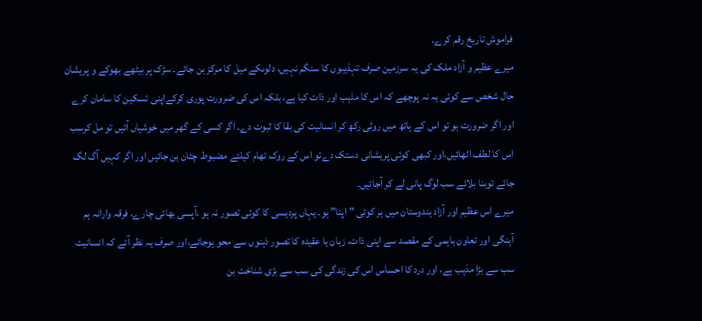فراموش تاریخ رقم کرے۔
میرے عظیم و آزاد ملک کی یہ سرزمین صرف تہذیبوں کا سنگم نہیں، دلوںکے میل کا مرکز بن جائے۔ سڑک پر بیٹھے بھوکے و پریشان حال شخص سے کوئی یہ نہ پوچھے کہ اس کا مذہب اور ذات کیا ہے، بلکہ اس کی ضرورت پوری کرکےاپنی تسکین کا سامان کرے اور اگر ضرورت ہو تو اس کے ہاتھ میں روٹی رکھ کر انسانیت کی بقا کا ثبوت دے۔ اگر کسی کے گھر میں خوشیاں آئیں تو مل کرسب اس کا لطف اٹھائیں،اور کبھی کوئی پریشانی دستک دےتو اس کے روک تھام کیلئے مضبوط چٹان بن جائیں اور اگر کہیں آگ لگ جائے توبنا بلائے سب لوگ پانی لے کر آجائیں۔
میرے اس عظیم اور آزاد ہندوستان میں ہر کوئی "اپنا” ہو۔ یہاں پردیسی کا کوئی تصور نہ ہو ،آپسی بھائی چارے، فرقہ وارانہ ہم آہنگی اور تعاون باہمی کے مقصد سے اپنی ذات، زبان یا عقیدہ کا تصور ذہنوں سے محو ہوجائے،اور صرف یہ نظر آئے کہ انسانیت سب سے بڑا مذہب ہے، اور درد کا احساس اس کی زندگی کی سب سے بڑی شناخت بن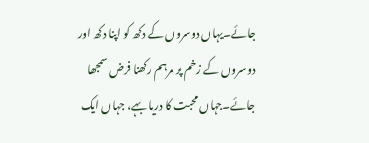جائے۔یہاں دوسروں کے دکھ کو اپنا دکھ اور دوسروں کے زخم پر مرہم رکھنا فرض سمجھا جائے۔جہاں محبت کا دریا بہے، جہاں ایک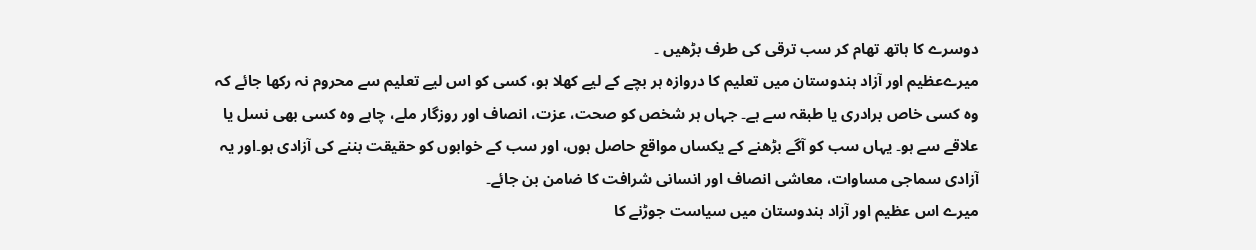دوسرے کا ہاتھ تھام کر سب ترقی کی طرف بڑھیں ۔
میرےعظیم اور آزاد ہندوستان میں تعلیم کا دروازہ ہر بچے کے لیے کھلا ہو، کسی کو اس لیے تعلیم سے محروم نہ رکھا جائے کہ وہ کسی خاص برادری یا طبقہ سے ہے۔ جہاں ہر شخص کو صحت، عزت، انصاف اور روزگار ملے، چاہے وہ کسی بھی نسل یا علاقے سے ہو۔ یہاں سب کو آگے بڑھنے کے یکساں مواقع حاصل ہوں، اور سب کے خوابوں کو حقیقت بننے کی آزادی ہو۔اور یہ آزادی سماجی مساوات، معاشی انصاف اور انسانی شرافت کا ضامن بن جائے۔
میرے اس عظیم اور آزاد ہندوستان میں سیاست جوڑنے کا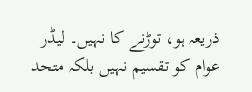ذریعہ ہو، توڑنے کا نہیں۔ لیڈر عوام کو تقسیم نہیں بلکہ متحد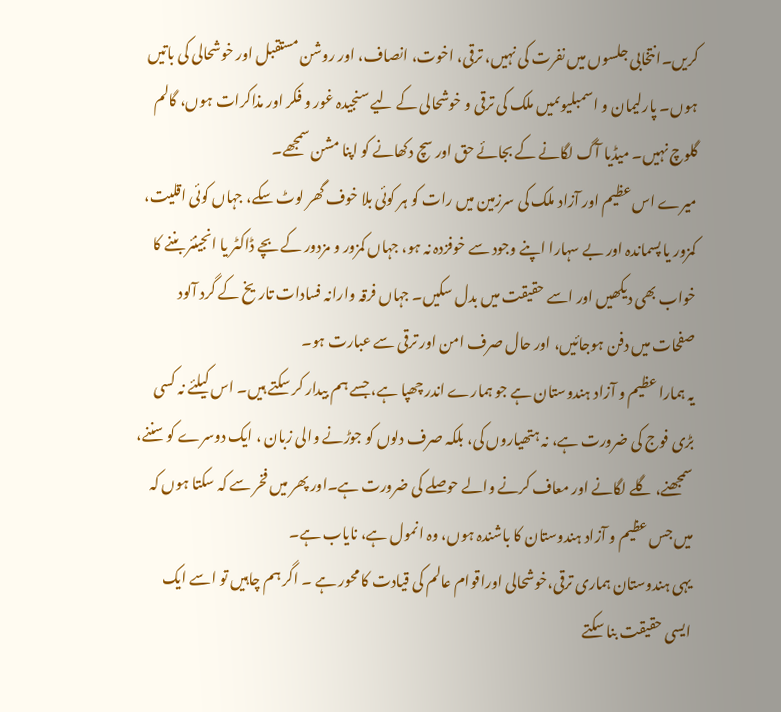کریں۔انتخابی جلسوں میں نفرت کی نہیں، ترقی، اخوت، انصاف، اور روشن مستقبل اور خوشحالی کی باتیں ہوں۔ پارلیمان و اسمبلیوںمیں ملک کی ترقی و خوشحالی کے لیے سنجیدہ غور و فکر اور مذاکرات ہوں، گالم گلوچ نہیں۔ میڈیا آگ لگانے کے بجائے حق اور سچ دکھانے کو اپنا مشن سمجھے۔
میرے اس عظیم اور آزاد ملک کی سرزمین میں رات کو ہر کوئی بلا خوف گھر لوٹ سکے، جہاں کوئی اقلیت، کمزور یا پسماندہ اور بے سہارا اپنے وجود سے خوفزدہ نہ ہو، جہاں کمزور و مزدور کے بچے ڈاکٹر یا انجینئر بننے کا خواب بھی دیکھیں اور اسے حقیقت میں بدل سکیں۔ جہاں فرقہ وارانہ فسادات تاریخ کے گرد آلود صفحات میں دفن ہوجائیں، اور حال صرف امن اور ترقی سے عبارت ہو۔
یہ ہمارا عظیم و آزاد ہندوستان ہے جو ہمارے اندر چھپا ہے، جسے ہم بیدار کر سکتے ہیں۔ اس کیلئے نہ کسی بڑی فوج کی ضرورت ہے، نہ ہتھیاروں کی، بلکہ صرف دلوں کو جوڑنے والی زبان ، ایک دوسرے کو سننے، سمجھنے، گلے لگانے اور معاف کرنے والے حوصلے کی ضرورت ہے۔اور پھر میں فخر سے کہ سکتا ہوں کہ میں جس عظیم و آزاد ہندوستان کا باشندہ ہوں، وہ انمول ہے، نایاب ہے۔
یہی ہندوستان ہماری ترقی،خوشحالی اوراقوام عالم کی قیادت کا محور ہے ۔ اگر ہم چاہیں تو اسے ایک ایسی حقیقت بنا سکتے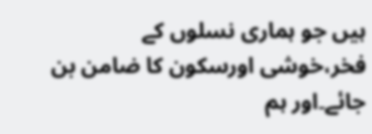ہیں جو ہماری نسلوں کے فخر،خوشی اورسکون کا ضامن بن جائے۔اور ہم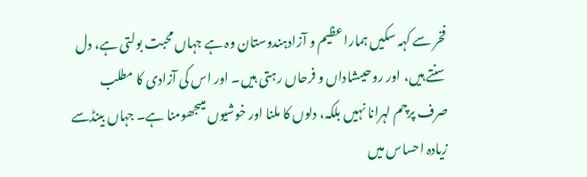فخر سے کہہ سکیں ہمارا عظیم و آزادہندوستان وہ ہے جہاں محبت بولتی ہے، دل سنتے ہیں، اور روحیںشاداں و فرحاں رہتی ہیں۔ اور اس کی آزادی کا مطلب صرف پرچم لہرانا نہیں بلکہ، دلوں کا ملنا اور خوشیوں میںجھومنا ہے۔ جہاں بینڈسے زیادہ احساس میں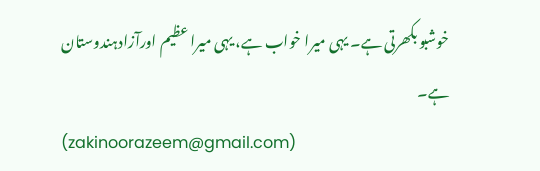خوشبو بکھرتی ہے۔ یہی میرا خواب ہے، یہی میرا عظیم اورآزادہندوستان ہے۔
(zakinoorazeem@gmail.com)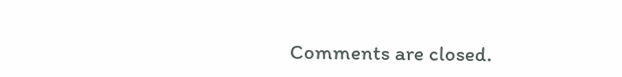Comments are closed.